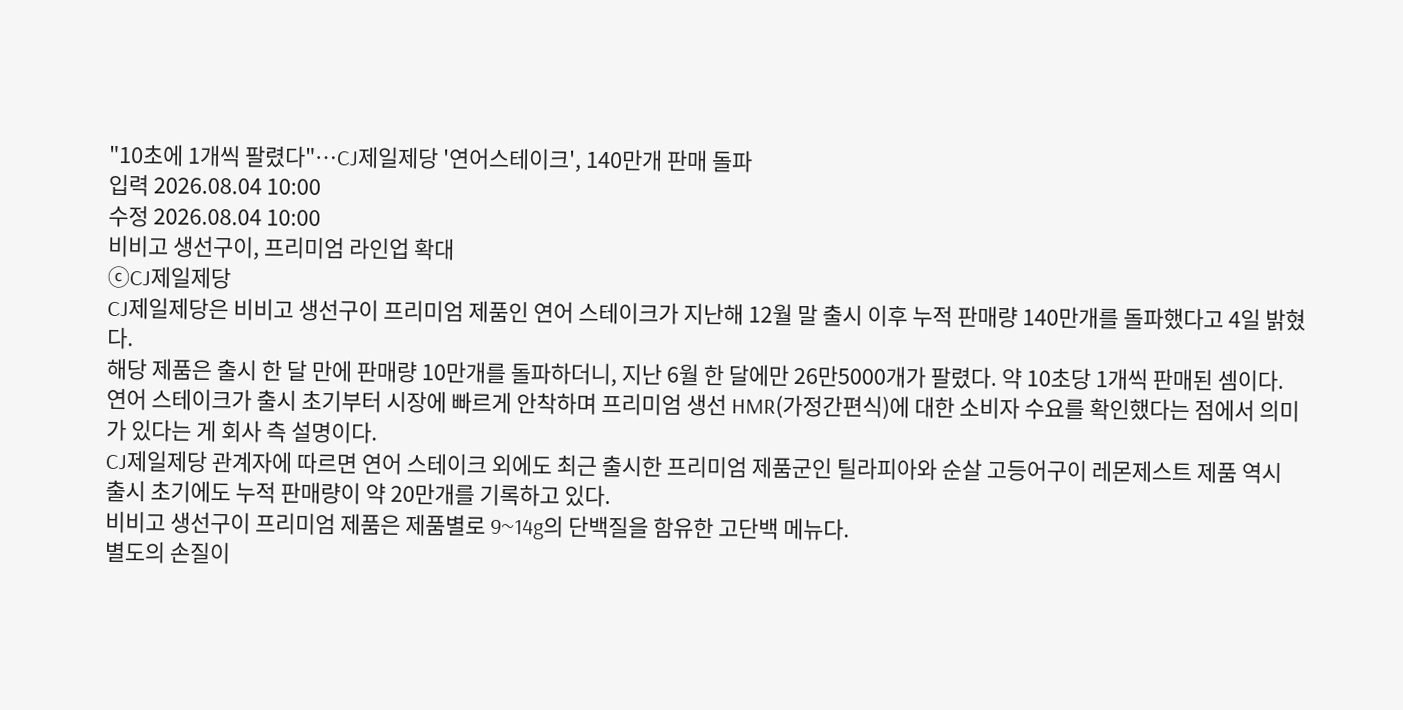"10초에 1개씩 팔렸다"…CJ제일제당 '연어스테이크', 140만개 판매 돌파
입력 2026.08.04 10:00
수정 2026.08.04 10:00
비비고 생선구이, 프리미엄 라인업 확대
ⓒCJ제일제당
CJ제일제당은 비비고 생선구이 프리미엄 제품인 연어 스테이크가 지난해 12월 말 출시 이후 누적 판매량 140만개를 돌파했다고 4일 밝혔다.
해당 제품은 출시 한 달 만에 판매량 10만개를 돌파하더니, 지난 6월 한 달에만 26만5000개가 팔렸다. 약 10초당 1개씩 판매된 셈이다.
연어 스테이크가 출시 초기부터 시장에 빠르게 안착하며 프리미엄 생선 HMR(가정간편식)에 대한 소비자 수요를 확인했다는 점에서 의미가 있다는 게 회사 측 설명이다.
CJ제일제당 관계자에 따르면 연어 스테이크 외에도 최근 출시한 프리미엄 제품군인 틸라피아와 순살 고등어구이 레몬제스트 제품 역시 출시 초기에도 누적 판매량이 약 20만개를 기록하고 있다.
비비고 생선구이 프리미엄 제품은 제품별로 9~14g의 단백질을 함유한 고단백 메뉴다.
별도의 손질이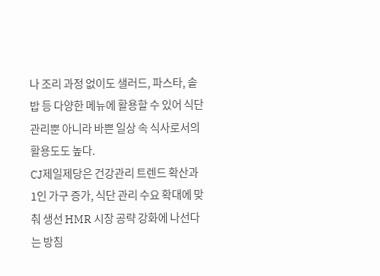나 조리 과정 없이도 샐러드, 파스타, 솥밥 등 다양한 메뉴에 활용할 수 있어 식단 관리뿐 아니라 바쁜 일상 속 식사로서의 활용도도 높다.
CJ제일제당은 건강관리 트렌드 확산과 1인 가구 증가, 식단 관리 수요 확대에 맞춰 생선 HMR 시장 공략 강화에 나선다는 방침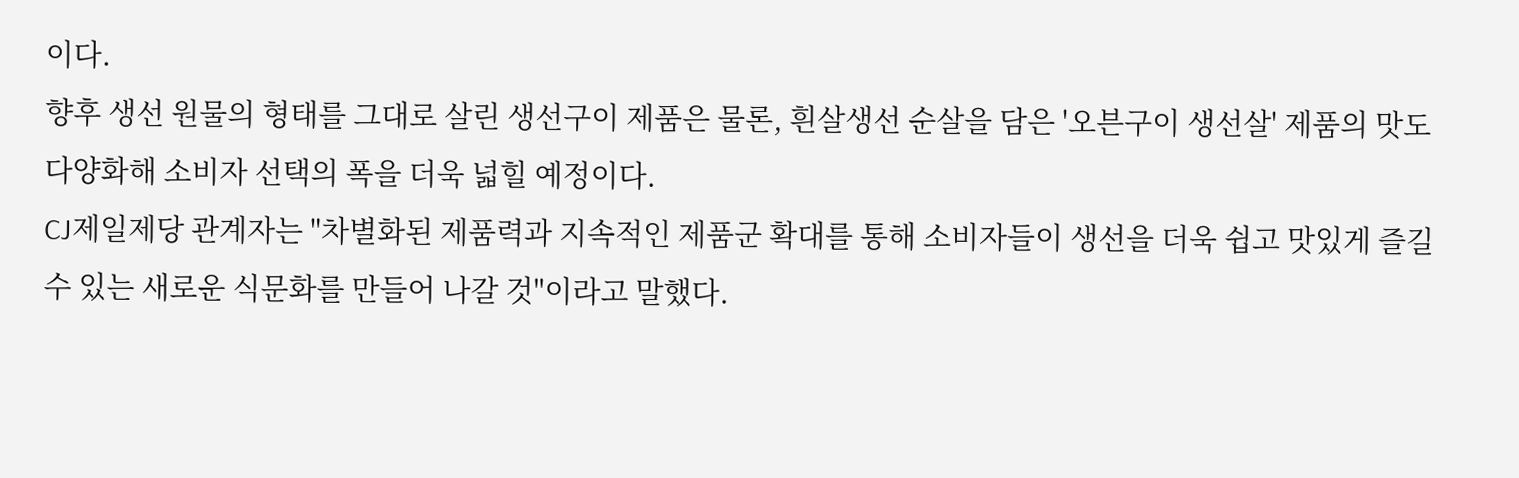이다.
향후 생선 원물의 형태를 그대로 살린 생선구이 제품은 물론, 흰살생선 순살을 담은 '오븐구이 생선살' 제품의 맛도 다양화해 소비자 선택의 폭을 더욱 넓힐 예정이다.
CJ제일제당 관계자는 "차별화된 제품력과 지속적인 제품군 확대를 통해 소비자들이 생선을 더욱 쉽고 맛있게 즐길 수 있는 새로운 식문화를 만들어 나갈 것"이라고 말했다.